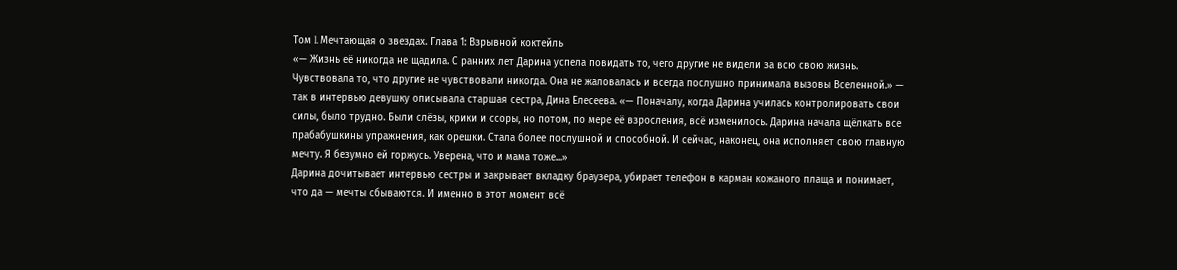Том l. Мечтающая о звездах. Глава 1: Взрывной коктейль
«— Жизнь её никогда не щадила. С ранних лет Дарина успела повидать то, чего другие не видели за всю свою жизнь. Чувствовала то, что другие не чувствовали никогда. Она не жаловалась и всегда послушно принимала вызовы Вселенной.» — так в интервью девушку описывала старшая сестра, Дина Елесеева. «— Поначалу, когда Дарина училась контролировать свои силы, было трудно. Были слёзы, крики и ссоры, но потом, по мере её взросления, всё изменилось. Дарина начала щёлкать все прабабушкины упражнения, как орешки. Стала более послушной и способной. И сейчас, наконец, она исполняет свою главную мечту. Я безумно ей горжусь. Уверена, что и мама тоже...»
Дарина дочитывает интервью сестры и закрывает вкладку браузера, убирает телефон в карман кожаного плаща и понимает, что да — мечты сбываются. И именно в этот момент всё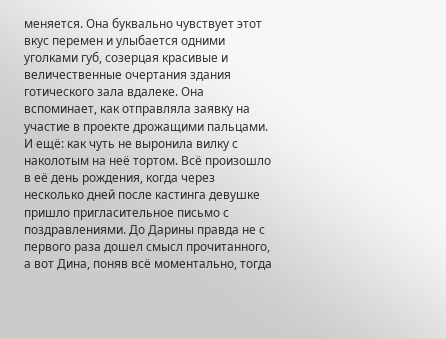меняется. Она буквально чувствует этот вкус перемен и улыбается одними уголками губ, созерцая красивые и величественные очертания здания готического зала вдалеке. Она вспоминает, как отправляла заявку на участие в проекте дрожащими пальцами. И ещё: как чуть не выронила вилку с наколотым на неё тортом. Всё произошло в её день рождения, когда через несколько дней после кастинга девушке пришло пригласительное письмо с поздравлениями. До Дарины правда не с первого раза дошел смысл прочитанного, а вот Дина, поняв всё моментально, тогда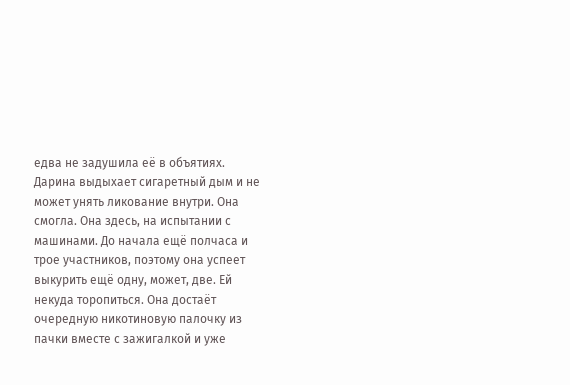едва не задушила её в объятиях.
Дарина выдыхает сигаретный дым и не может унять ликование внутри. Она смогла. Она здесь, на испытании с машинами. До начала ещё полчаса и трое участников, поэтому она успеет выкурить ещё одну, может, две. Ей некуда торопиться. Она достаёт очередную никотиновую палочку из пачки вместе с зажигалкой и уже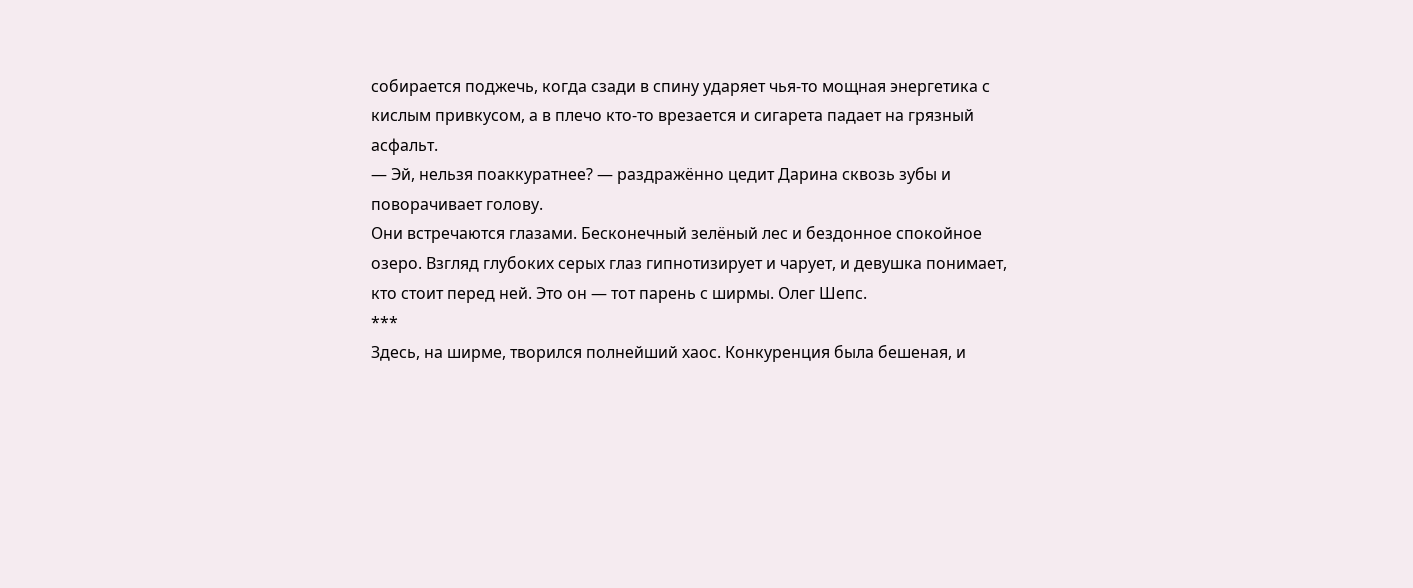собирается поджечь, когда сзади в спину ударяет чья-то мощная энергетика с кислым привкусом, а в плечо кто-то врезается и сигарета падает на грязный асфальт.
— Эй, нельзя поаккуратнее? — раздражённо цедит Дарина сквозь зубы и поворачивает голову.
Они встречаются глазами. Бесконечный зелёный лес и бездонное спокойное озеро. Взгляд глубоких серых глаз гипнотизирует и чарует, и девушка понимает, кто стоит перед ней. Это он — тот парень с ширмы. Олег Шепс.
***
Здесь, на ширме, творился полнейший хаос. Конкуренция была бешеная, и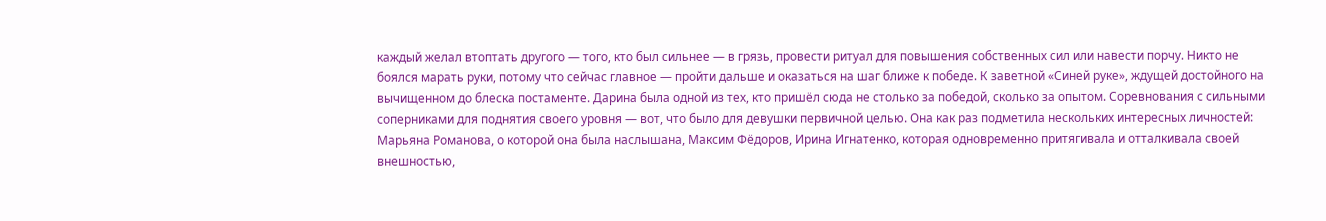каждый желал втоптать другого — того, кто был сильнее — в грязь, провести ритуал для повышения собственных сил или навести порчу. Никто не боялся марать руки, потому что сейчас главное — пройти дальше и оказаться на шаг ближе к победе. К заветной «Синей руке», ждущей достойного на вычищенном до блеска постаменте. Дарина была одной из тех, кто пришёл сюда не столько за победой, сколько за опытом. Соревнования с сильными соперниками для поднятия своего уровня — вот, что было для девушки первичной целью. Она как раз подметила нескольких интересных личностей: Марьяна Романова, о которой она была наслышана, Максим Фёдоров, Ирина Игнатенко, которая одновременно притягивала и отталкивала своей внешностью,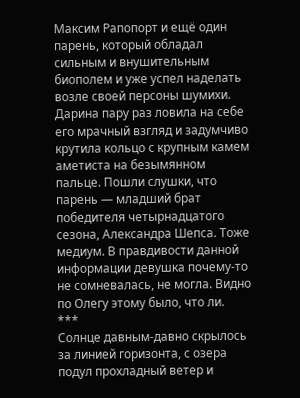Максим Рапопорт и ещё один парень, который обладал сильным и внушительным биополем и уже успел наделать возле своей персоны шумихи. Дарина пару раз ловила на себе его мрачный взгляд и задумчиво крутила кольцо с крупным камем аметиста на безымянном пальце. Пошли слушки, что парень — младший брат победителя четырнадцатого сезона, Александра Шепса. Тоже медиум. В правдивости данной информации девушка почему-то не сомневалась, не могла. Видно по Олегу этому было, что ли.
***
Солнце давным-давно скрылось за линией горизонта, с озера подул прохладный ветер и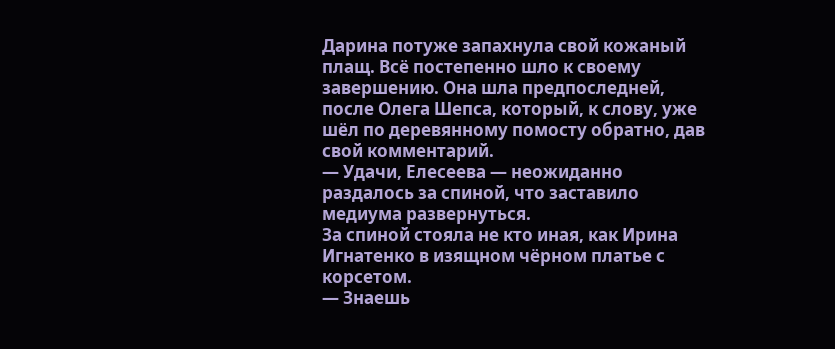Дарина потуже запахнула свой кожаный плащ. Всё постепенно шло к своему завершению. Она шла предпоследней, после Олега Шепса, который, к слову, уже шёл по деревянному помосту обратно, дав свой комментарий.
— Удачи, Елесеева — неожиданно раздалось за спиной, что заставило медиума развернуться.
За спиной стояла не кто иная, как Ирина Игнатенко в изящном чёрном платье с корсетом.
— Знаешь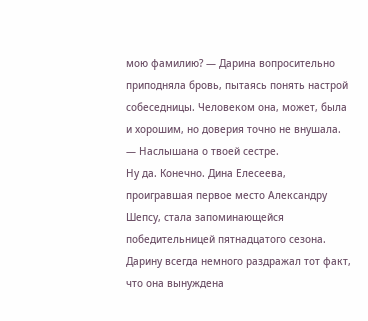мою фамилию? — Дарина вопросительно приподняла бровь, пытаясь понять настрой собеседницы. Человеком она, может, была и хорошим, но доверия точно не внушала.
— Наслышана о твоей сестре.
Ну да. Конечно. Дина Елесеева, проигравшая первое место Александру Шепсу, стала запоминающейся победительницей пятнадцатого сезона. Дарину всегда немного раздражал тот факт, что она вынуждена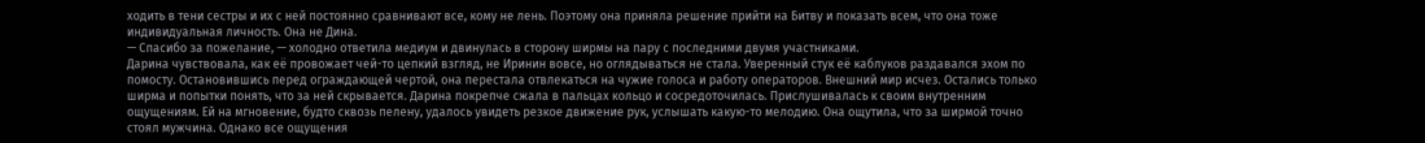ходить в тени сестры и их с ней постоянно сравнивают все, кому не лень. Поэтому она приняла решение прийти на Битву и показать всем, что она тоже индивидуальная личность. Она не Дина.
— Спасибо за пожелание, — холодно ответила медиум и двинулась в сторону ширмы на пару с последними двумя участниками.
Дарина чувствовала, как её провожает чей-то цепкий взгляд, не Иринин вовсе, но оглядываться не стала. Уверенный стук её каблуков раздавался эхом по помосту. Остановившись перед ограждающей чертой, она перестала отвлекаться на чужие голоса и работу операторов. Внешний мир исчез. Остались только ширма и попытки понять, что за ней скрывается. Дарина покрепче сжала в пальцах кольцо и сосредоточилась. Прислушивалась к своим внутренним ощущениям. Ей на мгновение, будто сквозь пелену, удалось увидеть резкое движение рук, услышать какую-то мелодию. Она ощутила, что за ширмой точно стоял мужчина. Однако все ощущения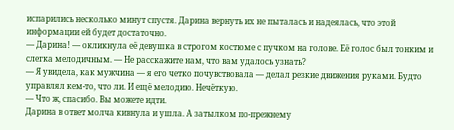испарились несколько минут спустя. Дарина вернуть их не пыталась и надеялась, что этой информации ей будет достаточно.
— Дарина! — окликнула её девушка в строгом костюме с пучком на голове. Её голос был тонким и слегка мелодичным. — Не расскажите нам, что вам удалось узнать?
— Я увидела, как мужчина — я его четко почувствовала — делал резкие движения руками. Будто управлял кем-то, что ли. И ещё мелодию. Нечёткую.
— Что ж, спасибо. Вы можете идти.
Дарина в ответ молча кивнула и ушла. А затылком по-прежнему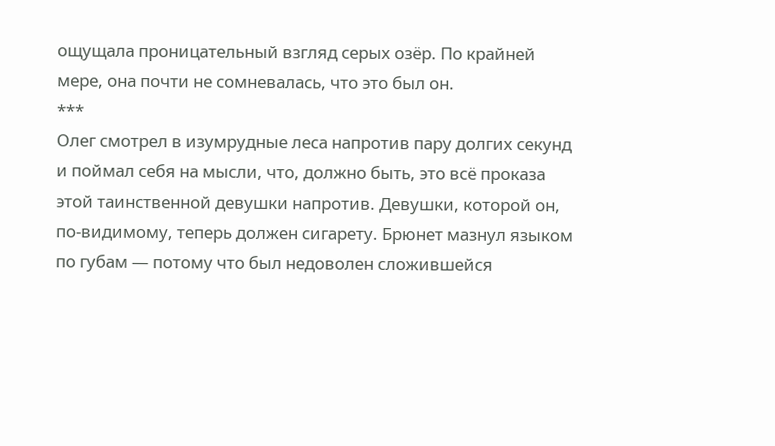ощущала проницательный взгляд серых озёр. По крайней мере, она почти не сомневалась, что это был он.
***
Олег смотрел в изумрудные леса напротив пару долгих секунд и поймал себя на мысли, что, должно быть, это всё проказа этой таинственной девушки напротив. Девушки, которой он, по-видимому, теперь должен сигарету. Брюнет мазнул языком по губам — потому что был недоволен сложившейся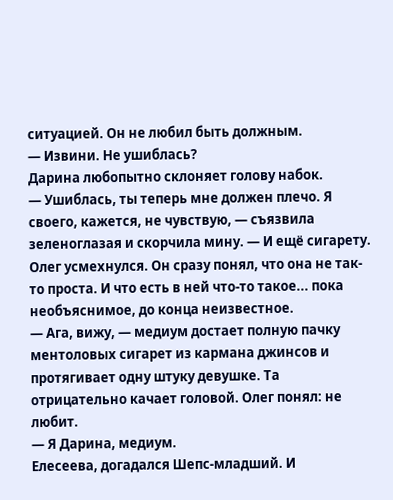ситуацией. Он не любил быть должным.
— Извини. Не ушиблась?
Дарина любопытно склоняет голову набок.
— Ушиблась, ты теперь мне должен плечо. Я своего, кажется, не чувствую, — съязвила зеленоглазая и скорчила мину. — И ещё сигарету.
Олег усмехнулся. Он сразу понял, что она не так-то проста. И что есть в ней что-то такое... пока необъяснимое, до конца неизвестное.
— Ага, вижу, — медиум достает полную пачку ментоловых сигарет из кармана джинсов и протягивает одну штуку девушке. Та отрицательно качает головой. Олег понял: не любит.
— Я Дарина, медиум.
Елесеева, догадался Шепс-младший. И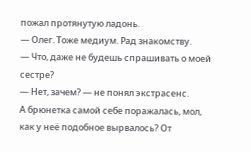пожал протянутую ладонь.
— Олег. Тоже медиум. Рад знакомству.
— Что, даже не будешь спрашивать о моей сестре?
— Нет, зачем? — не понял экстрасенс.
А брюнетка самой себе поражалась, мол, как у неё подобное вырвалось? От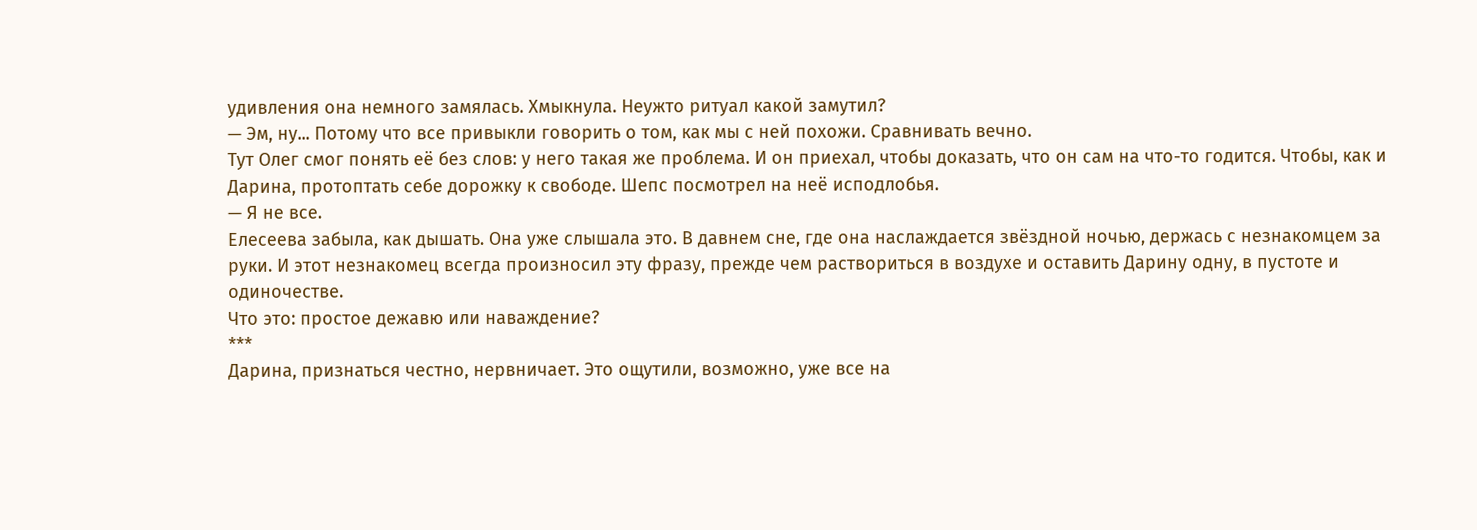удивления она немного замялась. Хмыкнула. Неужто ритуал какой замутил?
— Эм, ну... Потому что все привыкли говорить о том, как мы с ней похожи. Сравнивать вечно.
Тут Олег смог понять её без слов: у него такая же проблема. И он приехал, чтобы доказать, что он сам на что-то годится. Чтобы, как и Дарина, протоптать себе дорожку к свободе. Шепс посмотрел на неё исподлобья.
— Я не все.
Елесеева забыла, как дышать. Она уже слышала это. В давнем сне, где она наслаждается звёздной ночью, держась с незнакомцем за руки. И этот незнакомец всегда произносил эту фразу, прежде чем раствориться в воздухе и оставить Дарину одну, в пустоте и одиночестве.
Что это: простое дежавю или наваждение?
***
Дарина, признаться честно, нервничает. Это ощутили, возможно, уже все на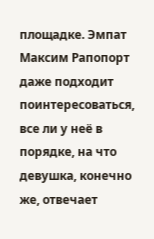площадке. Эмпат Максим Рапопорт даже подходит поинтересоваться, все ли у неё в порядке, на что девушка, конечно же, отвечает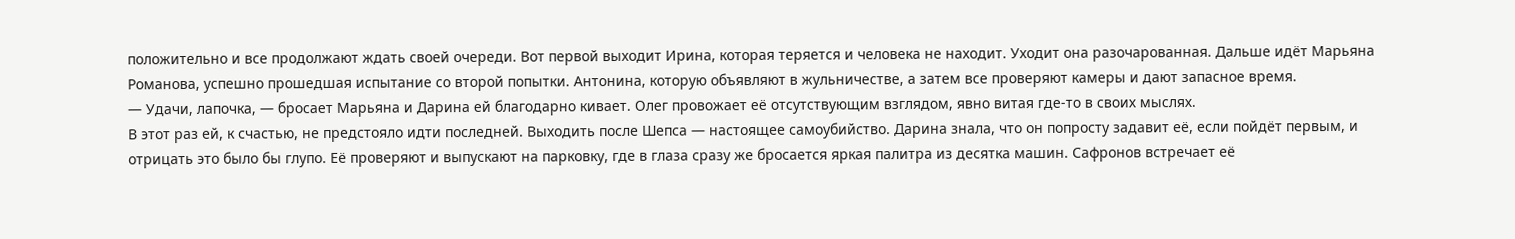положительно и все продолжают ждать своей очереди. Вот первой выходит Ирина, которая теряется и человека не находит. Уходит она разочарованная. Дальше идёт Марьяна Романова, успешно прошедшая испытание со второй попытки. Антонина, которую объявляют в жульничестве, а затем все проверяют камеры и дают запасное время.
— Удачи, лапочка, — бросает Марьяна и Дарина ей благодарно кивает. Олег провожает её отсутствующим взглядом, явно витая где-то в своих мыслях.
В этот раз ей, к счастью, не предстояло идти последней. Выходить после Шепса — настоящее самоубийство. Дарина знала, что он попросту задавит её, если пойдёт первым, и отрицать это было бы глупо. Её проверяют и выпускают на парковку, где в глаза сразу же бросается яркая палитра из десятка машин. Сафронов встречает её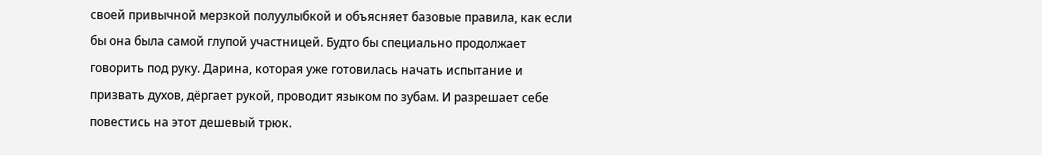своей привычной мерзкой полуулыбкой и объясняет базовые правила, как если бы она была самой глупой участницей. Будто бы специально продолжает говорить под руку. Дарина, которая уже готовилась начать испытание и призвать духов, дёргает рукой, проводит языком по зубам. И разрешает себе повестись на этот дешевый трюк.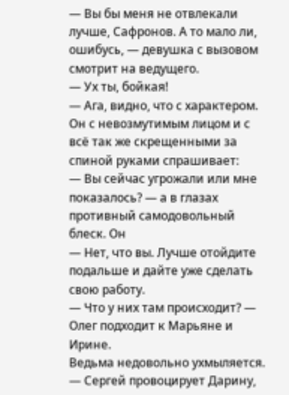— Вы бы меня не отвлекали лучше, Сафронов. А то мало ли, ошибусь, — девушка с вызовом смотрит на ведущего.
— Ух ты, бойкая!
— Ага, видно, что с характером.
Он с невозмутимым лицом и с всё так же скрещенными за спиной руками спрашивает:
— Вы сейчас угрожали или мне показалось? — а в глазах противный самодовольный блеск. Он
— Нет, что вы. Лучше отойдите подальше и дайте уже сделать свою работу.
— Что у них там происходит? — Олег подходит к Марьяне и Ирине.
Ведьма недовольно ухмыляется.
— Сергей провоцирует Дарину,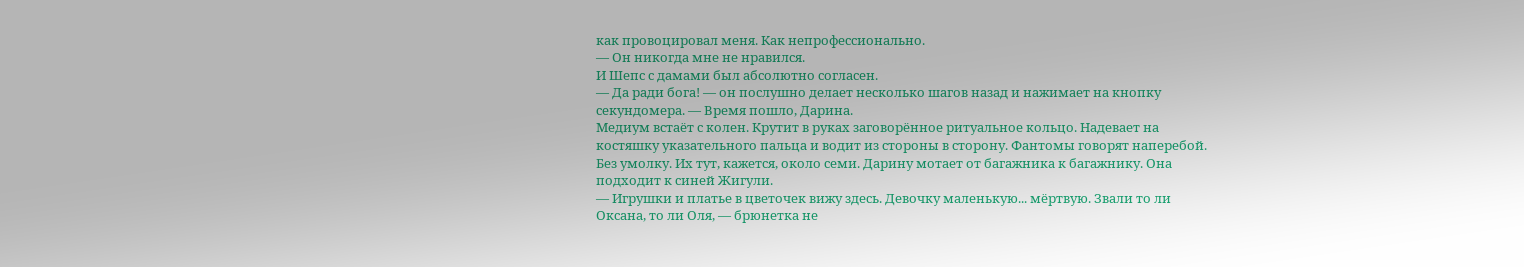как провоцировал меня. Как непрофессионально.
— Он никогда мне не нравился.
И Шепс с дамами был абсолютно согласен.
— Да ради бога! — он послушно делает несколько шагов назад и нажимает на кнопку секундомера. — Время пошло, Дарина.
Медиум встаёт с колен. Крутит в руках заговорённое ритуальное кольцо. Надевает на костяшку указательного пальца и водит из стороны в сторону. Фантомы говорят наперебой. Без умолку. Их тут, кажется, около семи. Дарину мотает от багажника к багажнику. Она подходит к синей Жигули.
— Игрушки и платье в цветочек вижу здесь. Девочку маленькую... мёртвую. Звали то ли Оксана, то ли Оля, — брюнетка не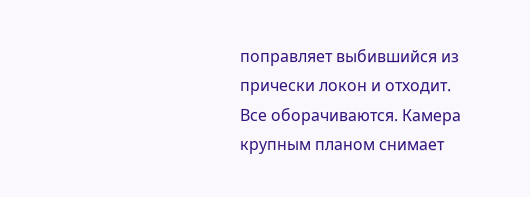поправляет выбившийся из прически локон и отходит.
Все оборачиваются. Камера крупным планом снимает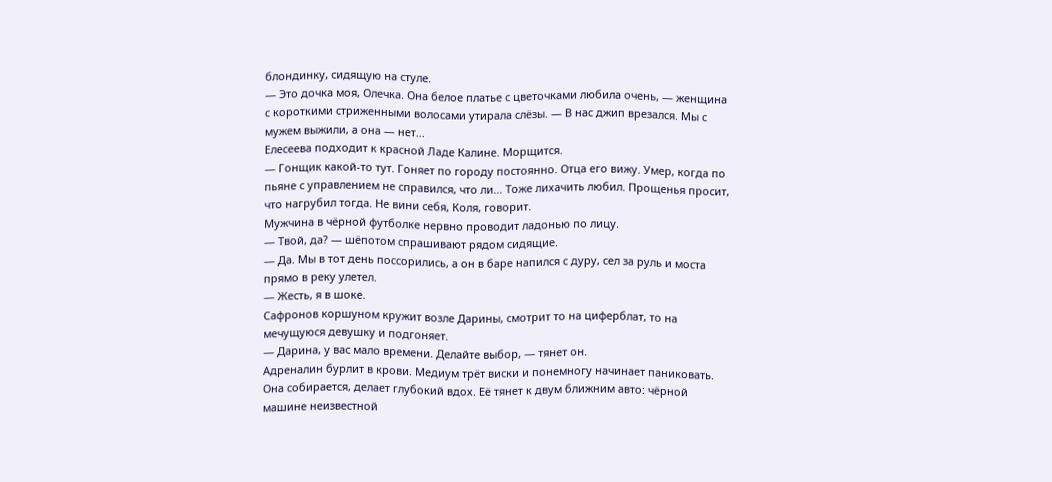блондинку, сидящую на стуле.
— Это дочка моя, Олечка. Она белое платье с цветочками любила очень, — женщина с короткими стриженными волосами утирала слёзы. — В нас джип врезался. Мы с мужем выжили, а она — нет...
Елесеева подходит к красной Ладе Калине. Морщится.
— Гонщик какой-то тут. Гоняет по городу постоянно. Отца его вижу. Умер, когда по пьяне с управлением не справился, что ли... Тоже лихачить любил. Прощенья просит, что нагрубил тогда. Не вини себя, Коля, говорит.
Мужчина в чёрной футболке нервно проводит ладонью по лицу.
— Твой, да? — шёпотом спрашивают рядом сидящие.
— Да. Мы в тот день поссорились, а он в баре напился с дуру, сел за руль и моста прямо в реку улетел.
— Жесть, я в шоке.
Сафронов коршуном кружит возле Дарины, смотрит то на циферблат, то на мечущуюся девушку и подгоняет.
— Дарина, у вас мало времени. Делайте выбор, — тянет он.
Адреналин бурлит в крови. Медиум трёт виски и понемногу начинает паниковать. Она собирается, делает глубокий вдох. Её тянет к двум ближним авто: чёрной машине неизвестной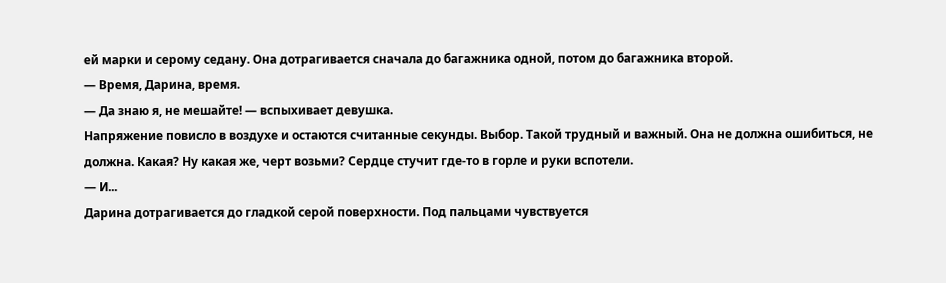ей марки и серому седану. Она дотрагивается сначала до багажника одной, потом до багажника второй.
— Время, Дарина, время.
— Да знаю я, не мешайте! — вспыхивает девушка.
Напряжение повисло в воздухе и остаются считанные секунды. Выбор. Такой трудный и важный. Она не должна ошибиться, не должна. Какая? Ну какая же, черт возьми? Сердце стучит где-то в горле и руки вспотели.
— И...
Дарина дотрагивается до гладкой серой поверхности. Под пальцами чувствуется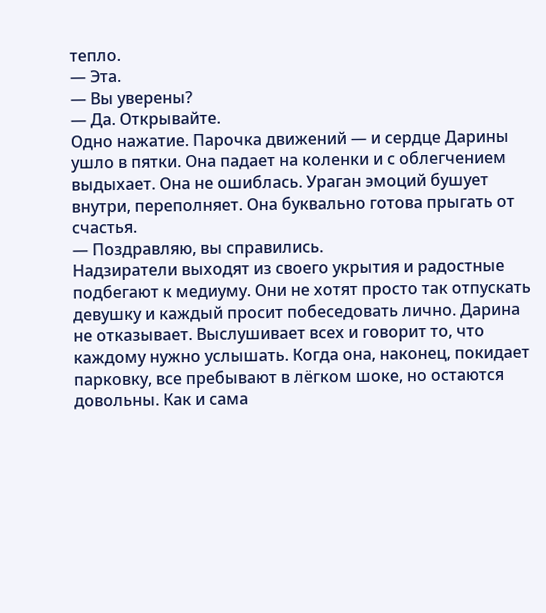тепло.
— Эта.
— Вы уверены?
— Да. Открывайте.
Одно нажатие. Парочка движений — и сердце Дарины ушло в пятки. Она падает на коленки и с облегчением выдыхает. Она не ошиблась. Ураган эмоций бушует внутри, переполняет. Она буквально готова прыгать от счастья.
— Поздравляю, вы справились.
Надзиратели выходят из своего укрытия и радостные подбегают к медиуму. Они не хотят просто так отпускать девушку и каждый просит побеседовать лично. Дарина не отказывает. Выслушивает всех и говорит то, что каждому нужно услышать. Когда она, наконец, покидает парковку, все пребывают в лёгком шоке, но остаются довольны. Как и сама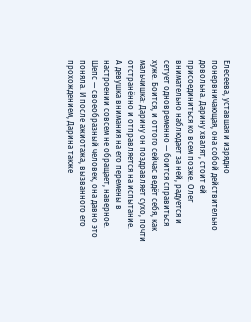Елесеева, уставшая и изрядно понервничающая, она собой действительно довольна. Дарину хвалят, стоит ей присоединиться ко всем позже. Олег внимательно наблюдает за ней, радуется и сетует одновременно — боится справиться хуже. Боится, и оттого сейчас ведёт себя, как мальчишка: Дарину он поздравляет сухо, почти отстранённо и отправляется на испытание.
А девушка внимания на его перемены в настроении совсем не обращает, наверное. Шепс — своеобразный человек, она давно это поняла. И после ажиотажа, вызванного его прохождением, Дарина также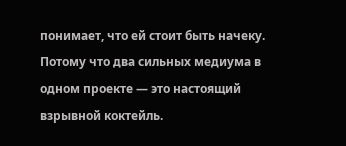понимает, что ей стоит быть начеку.
Потому что два сильных медиума в одном проекте — это настоящий взрывной коктейль.